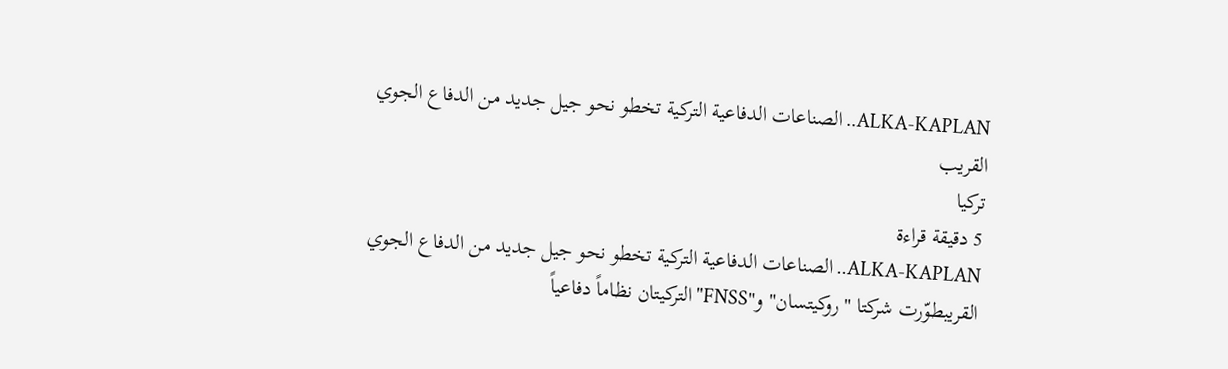ALKA-KAPLAN.. الصناعات الدفاعية التركية تخطو نحو جيل جديد من الدفاع الجوي القريب
تركيا
5 دقيقة قراءة
ALKA-KAPLAN.. الصناعات الدفاعية التركية تخطو نحو جيل جديد من الدفاع الجوي القريبطوّرت شركتا "روكيتسان" و"FNSS" التركيتان نظاماً دفاعياً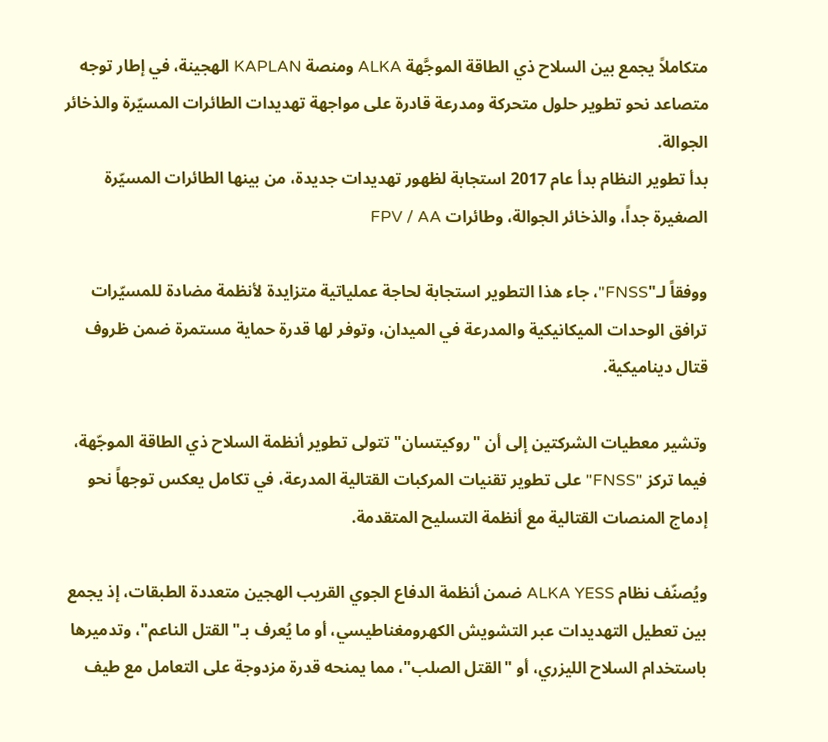متكاملاً يجمع بين السلاح ذي الطاقة الموجَّهة ALKA ومنصة KAPLAN الهجينة، في إطار توجه متصاعد نحو تطوير حلول متحركة ومدرعة قادرة على مواجهة تهديدات الطائرات المسيّرة والذخائر الجوالة.
بدأ تطوير النظام بدأ عام 2017 استجابة لظهور تهديدات جديدة، من بينها الطائرات المسيّرة الصغيرة جداً، والذخائر الجوالة، وطائرات FPV / AA

ووفقاً لـ"FNSS"، جاء هذا التطوير استجابة لحاجة عملياتية متزايدة لأنظمة مضادة للمسيّرات ترافق الوحدات الميكانيكية والمدرعة في الميدان، وتوفر لها قدرة حماية مستمرة ضمن ظروف قتال ديناميكية.

وتشير معطيات الشركتين إلى أن "روكيتسان" تتولى تطوير أنظمة السلاح ذي الطاقة الموجّهة، فيما تركز "FNSS" على تطوير تقنيات المركبات القتالية المدرعة، في تكامل يعكس توجهاً نحو إدماج المنصات القتالية مع أنظمة التسليح المتقدمة.

ويُصنّف نظام ALKA YESS ضمن أنظمة الدفاع الجوي القريب الهجين متعددة الطبقات، إذ يجمع بين تعطيل التهديدات عبر التشويش الكهرومغناطيسي، أو ما يُعرف بـ"القتل الناعم"، وتدميرها باستخدام السلاح الليزري، أو "القتل الصلب"، مما يمنحه قدرة مزدوجة على التعامل مع طيف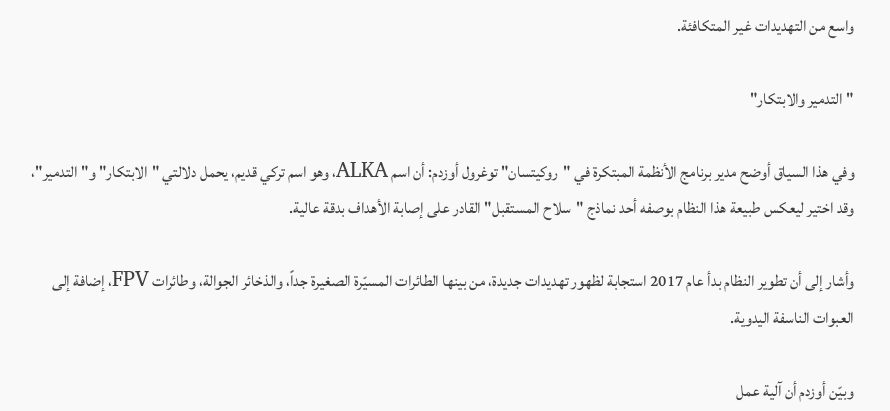واسع من التهديدات غير المتكافئة.

"التدمير والابتكار"

وفي هذا السياق أوضح مدير برنامج الأنظمة المبتكرة في "روكيتسان" توغرول أوزدم: أن اسم ALKA، وهو اسم تركي قديم، يحمل دلالتي "الابتكار" و"التدمير"، وقد اختير ليعكس طبيعة هذا النظام بوصفه أحد نماذج "سلاح المستقبل" القادر على إصابة الأهداف بدقة عالية.

وأشار إلى أن تطوير النظام بدأ عام 2017 استجابة لظهور تهديدات جديدة، من بينها الطائرات المسيّرة الصغيرة جداً، والذخائر الجوالة، وطائرات FPV، إضافة إلى العبوات الناسفة اليدوية.

وبيّن أوزدم أن آلية عمل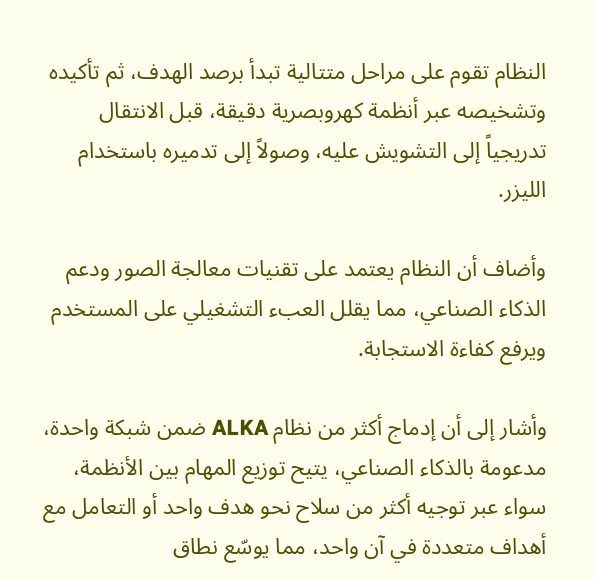النظام تقوم على مراحل متتالية تبدأ برصد الهدف، ثم تأكيده وتشخيصه عبر أنظمة كهروبصرية دقيقة، قبل الانتقال تدريجياً إلى التشويش عليه، وصولاً إلى تدميره باستخدام الليزر.

وأضاف أن النظام يعتمد على تقنيات معالجة الصور ودعم الذكاء الصناعي، مما يقلل العبء التشغيلي على المستخدم ويرفع كفاءة الاستجابة.

وأشار إلى أن إدماج أكثر من نظام ALKA ضمن شبكة واحدة، مدعومة بالذكاء الصناعي، يتيح توزيع المهام بين الأنظمة، سواء عبر توجيه أكثر من سلاح نحو هدف واحد أو التعامل مع أهداف متعددة في آن واحد، مما يوسّع نطاق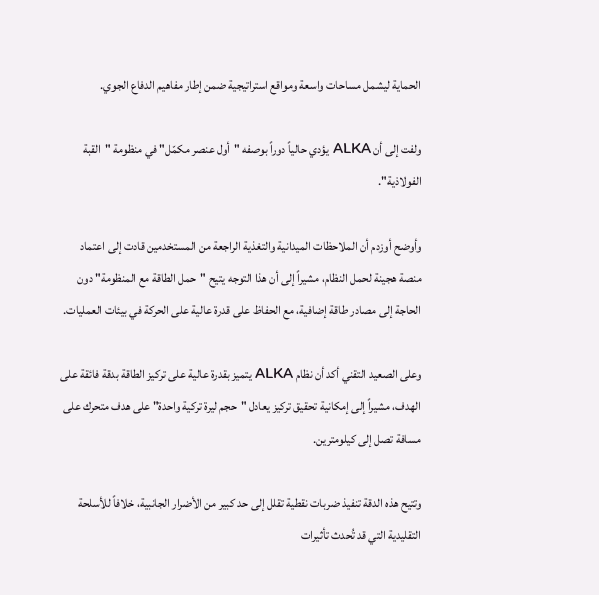الحماية ليشمل مساحات واسعة ومواقع استراتيجية ضمن إطار مفاهيم الدفاع الجوي.

ولفت إلى أن ALKA يؤدي حالياً دوراً بوصفه "أول عنصر مكمّل" في منظومة "القبة الفولاذية".

وأوضح أوزدم أن الملاحظات الميدانية والتغذية الراجعة من المستخدمين قادت إلى اعتماد منصة هجينة لحمل النظام، مشيراً إلى أن هذا التوجه يتيح "حمل الطاقة مع المنظومة" دون الحاجة إلى مصادر طاقة إضافية، مع الحفاظ على قدرة عالية على الحركة في بيئات العمليات.

وعلى الصعيد التقني أكد أن نظام ALKA يتميز بقدرة عالية على تركيز الطاقة بدقة فائقة على الهدف، مشيراً إلى إمكانية تحقيق تركيز يعادل "حجم ليرة تركية واحدة" على هدف متحرك على مسافة تصل إلى كيلومترين.

وتتيح هذه الدقة تنفيذ ضربات نقطية تقلل إلى حد كبير من الأضرار الجانبية، خلافاً للأسلحة التقليدية التي قد تُحدث تأثيرات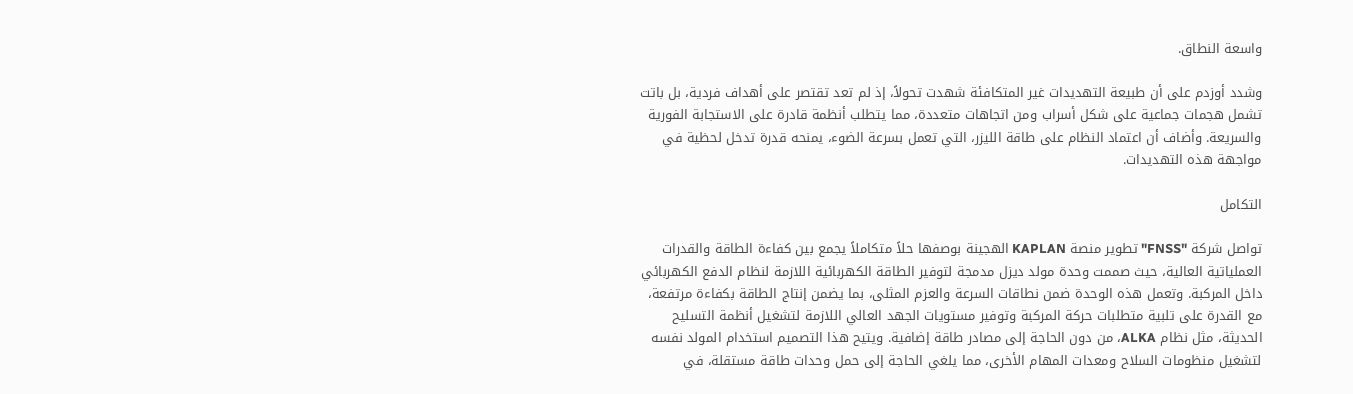واسعة النطاق.

وشدد أوزدم على أن طبيعة التهديدات غير المتكافئة شهدت تحولاً، إذ لم تعد تقتصر على أهداف فردية، بل باتت تشمل هجمات جماعية على شكل أسراب ومن اتجاهات متعددة، مما يتطلب أنظمة قادرة على الاستجابة الفورية والسريعة. وأضاف أن اعتماد النظام على طاقة الليزر، التي تعمل بسرعة الضوء، يمنحه قدرة تدخل لحظية في مواجهة هذه التهديدات.

التكامل

تواصل شركة "FNSS" تطوير منصة KAPLAN الهجينة بوصفها حلاً متكاملاً يجمع بين كفاءة الطاقة والقدرات العملياتية العالية، حيث صممت وحدة مولد ديزل مدمجة لتوفير الطاقة الكهربائية اللازمة لنظام الدفع الكهربائي داخل المركبة. وتعمل هذه الوحدة ضمن نطاقات السرعة والعزم المثلى، بما يضمن إنتاج الطاقة بكفاءة مرتفعة، مع القدرة على تلبية متطلبات حركة المركبة وتوفير مستويات الجهد العالي اللازمة لتشغيل أنظمة التسليح الحديثة، مثل نظام ALKA، من دون الحاجة إلى مصادر طاقة إضافية. ويتيح هذا التصميم استخدام المولد نفسه لتشغيل منظومات السلاح ومعدات المهام الأخرى، مما يلغي الحاجة إلى حمل وحدات طاقة مستقلة، في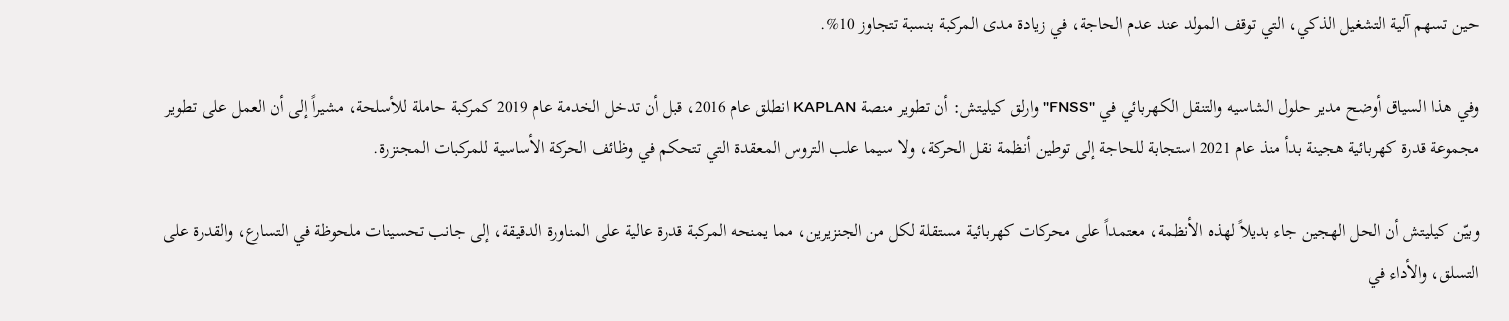حين تسهم آلية التشغيل الذكي، التي توقف المولد عند عدم الحاجة، في زيادة مدى المركبة بنسبة تتجاوز 10%.

وفي هذا السياق أوضح مدير حلول الشاسيه والتنقل الكهربائي في "FNSS" وارلق كيليتش: أن تطوير منصة KAPLAN انطلق عام 2016، قبل أن تدخل الخدمة عام 2019 كمركبة حاملة للأسلحة، مشيراً إلى أن العمل على تطوير مجموعة قدرة كهربائية هجينة بدأ منذ عام 2021 استجابة للحاجة إلى توطين أنظمة نقل الحركة، ولا سيما علب التروس المعقدة التي تتحكم في وظائف الحركة الأساسية للمركبات المجنزرة.

وبيّن كيليتش أن الحل الهجين جاء بديلاً لهذه الأنظمة، معتمداً على محركات كهربائية مستقلة لكل من الجنزيرين، مما يمنحه المركبة قدرة عالية على المناورة الدقيقة، إلى جانب تحسينات ملحوظة في التسارع، والقدرة على التسلق، والأداء في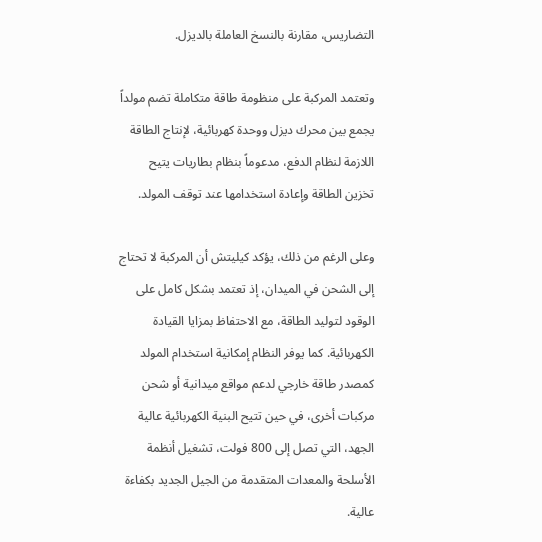التضاريس، مقارنة بالنسخ العاملة بالديزل.

وتعتمد المركبة على منظومة طاقة متكاملة تضم مولداً يجمع بين محرك ديزل ووحدة كهربائية، لإنتاج الطاقة اللازمة لنظام الدفع، مدعوماً بنظام بطاريات يتيح تخزين الطاقة وإعادة استخدامها عند توقف المولد.

وعلى الرغم من ذلك، يؤكد كيليتش أن المركبة لا تحتاج إلى الشحن في الميدان، إذ تعتمد بشكل كامل على الوقود لتوليد الطاقة، مع الاحتفاظ بمزايا القيادة الكهربائية. كما يوفر النظام إمكانية استخدام المولد كمصدر طاقة خارجي لدعم مواقع ميدانية أو شحن مركبات أخرى، في حين تتيح البنية الكهربائية عالية الجهد، التي تصل إلى 800 فولت، تشغيل أنظمة الأسلحة والمعدات المتقدمة من الجيل الجديد بكفاءة عالية.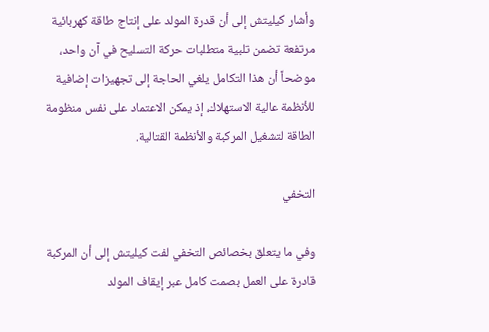وأشار كيليتش إلى أن قدرة المولد على إنتاج طاقة كهربائية مرتفعة تضمن تلبية متطلبات حركة التسليح في آن واحد، موضحاً أن هذا التكامل يلغي الحاجة إلى تجهيزات إضافية للأنظمة عالية الاستهلاك، إذ يمكن الاعتماد على نفس منظومة الطاقة لتشغيل المركبة والأنظمة القتالية.

التخفي

وفي ما يتعلق بخصائص التخفي لفت كيليتش إلى أن المركبة قادرة على العمل بصمت كامل عبر إيقاف المولد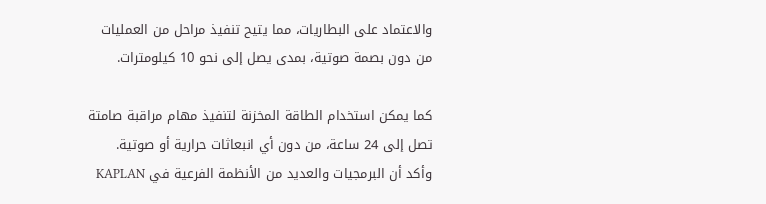والاعتماد على البطاريات، مما يتيح تنفيذ مراحل من العمليات من دون بصمة صوتية، بمدى يصل إلى نحو 10 كيلومترات.

كما يمكن استخدام الطاقة المخزنة لتنفيذ مهام مراقبة صامتة تصل إلى 24 ساعة، من دون أي انبعاثات حرارية أو صوتية. وأكد أن البرمجيات والعديد من الأنظمة الفرعية في KAPLAN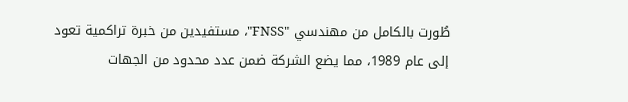طُورت بالكامل من مهندسي "FNSS"، مستفيدين من خبرة تراكمية تعود إلى عام 1989، مما يضع الشركة ضمن عدد محدود من الجهات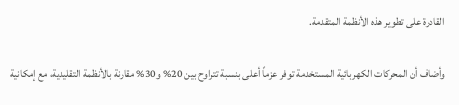القادرة على تطوير هذه الأنظمة المتقدمة.

وأضاف أن المحركات الكهربائية المستخدمة توفر عزماً أعلى بنسبة تتراوح بين 20% و30% مقارنة بالأنظمة التقليدية، مع إمكانية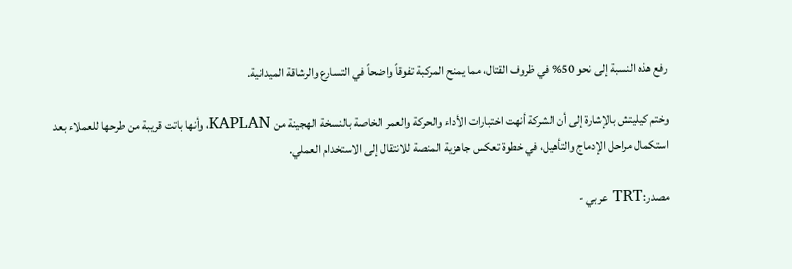رفع هذه النسبة إلى نحو 50% في ظروف القتال، مما يمنح المركبة تفوقاً واضحاً في التسارع والرشاقة الميدانية.

وختم كيليتش بالإشارة إلى أن الشركة أنهت اختبارات الأداء والحركة والعمر الخاصة بالنسخة الهجينة من KAPLAN، وأنها باتت قريبة من طرحها للعملاء بعد استكمال مراحل الإدماج والتأهيل، في خطوة تعكس جاهزية المنصة للانتقال إلى الاستخدام العملي.

مصدر:TRT عربي -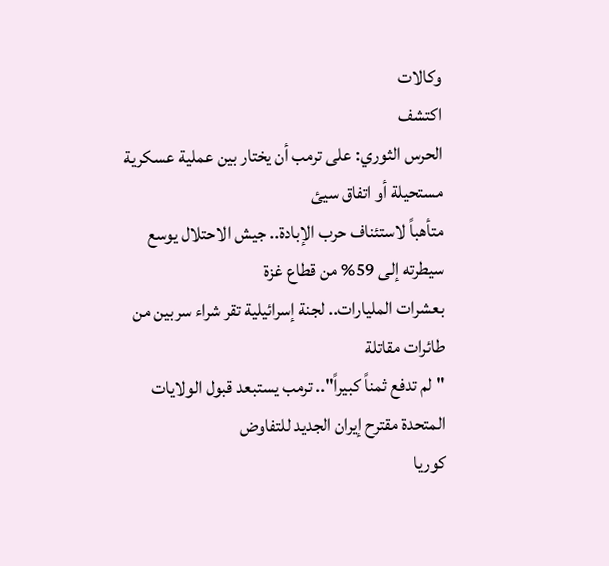وكالات
اكتشف
الحرس الثوري: على ترمب أن يختار بين عملية عسكرية مستحيلة أو اتفاق سيئ
متأهباً لاستئناف حرب الإبادة.. جيش الاحتلال يوسع سيطرته إلى 59% من قطاع غزة
بعشرات المليارات.. لجنة إسرائيلية تقر شراء سربين من طائرات مقاتلة
"لم تدفع ثمناً كبيراً".. ترمب يستبعد قبول الولايات المتحدة مقترح إيران الجديد للتفاوض
كوريا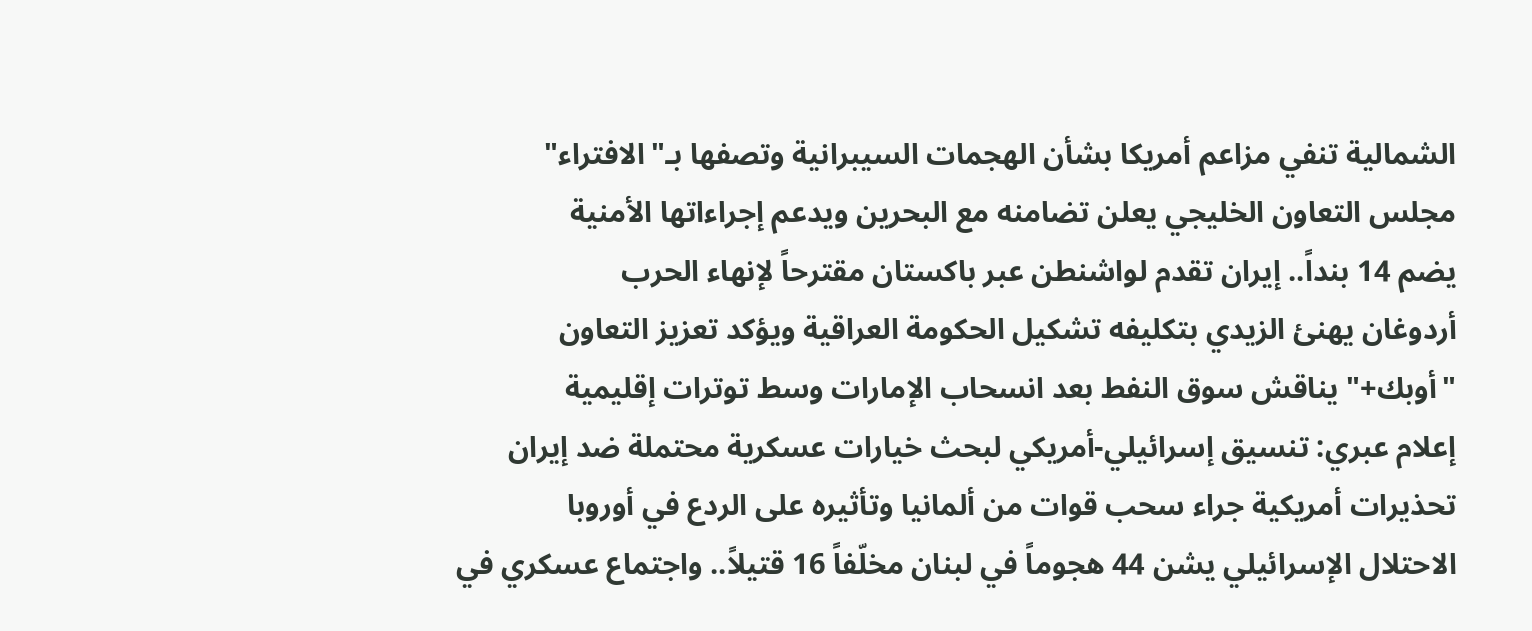الشمالية تنفي مزاعم أمريكا بشأن الهجمات السيبرانية وتصفها بـ"الافتراء"
مجلس التعاون الخليجي يعلن تضامنه مع البحرين ويدعم إجراءاتها الأمنية
يضم 14 بنداً.. إيران تقدم لواشنطن عبر باكستان مقترحاً لإنهاء الحرب
أردوغان يهنئ الزيدي بتكليفه تشكيل الحكومة العراقية ويؤكد تعزيز التعاون
"أوبك+" يناقش سوق النفط بعد انسحاب الإمارات وسط توترات إقليمية
إعلام عبري: تنسيق إسرائيلي-أمريكي لبحث خيارات عسكرية محتملة ضد إيران
تحذيرات أمريكية جراء سحب قوات من ألمانيا وتأثيره على الردع في أوروبا
الاحتلال الإسرائيلي يشن 44 هجوماً في لبنان مخلّفاً 16 قتيلاً.. واجتماع عسكري في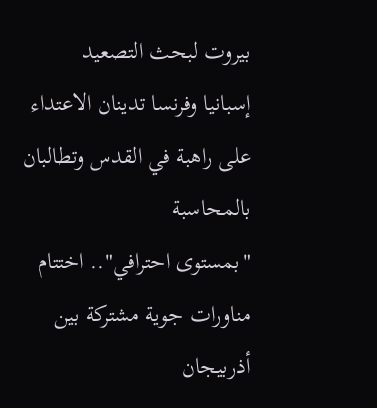بيروت لبحث التصعيد
إسبانيا وفرنسا تدينان الاعتداء على راهبة في القدس وتطالبان بالمحاسبة
"بمستوى احترافي".. اختتام مناورات جوية مشتركة بين أذربيجان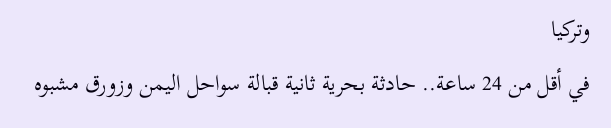وتركيا
في أقل من 24 ساعة.. حادثة بحرية ثانية قبالة سواحل اليمن وزورق مشبوه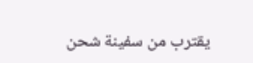يقترب من سفينة شحن